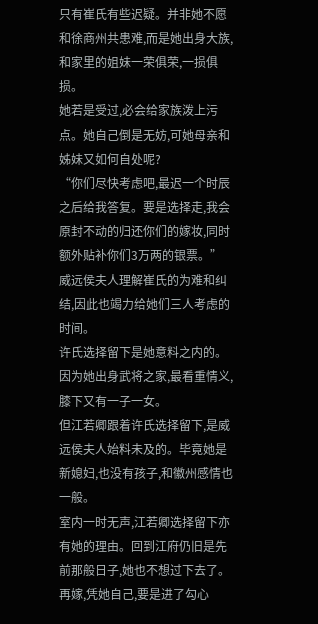只有崔氏有些迟疑。并非她不愿和徐商州共患难,而是她出身大族,和家里的姐妹一荣俱荣,一损俱损。
她若是受过,必会给家族泼上污点。她自己倒是无妨,可她母亲和姊妹又如何自处呢?
“你们尽快考虑吧,最迟一个时辰之后给我答复。要是选择走,我会原封不动的归还你们的嫁妆,同时额外贴补你们3万两的银票。”
威远侯夫人理解崔氏的为难和纠结,因此也竭力给她们三人考虑的时间。
许氏选择留下是她意料之内的。因为她出身武将之家,最看重情义,膝下又有一子一女。
但江若卿跟着许氏选择留下,是威远侯夫人始料未及的。毕竟她是新媳妇,也没有孩子,和徽州感情也一般。
室内一时无声,江若卿选择留下亦有她的理由。回到江府仍旧是先前那般日子,她也不想过下去了。再嫁,凭她自己,要是进了勾心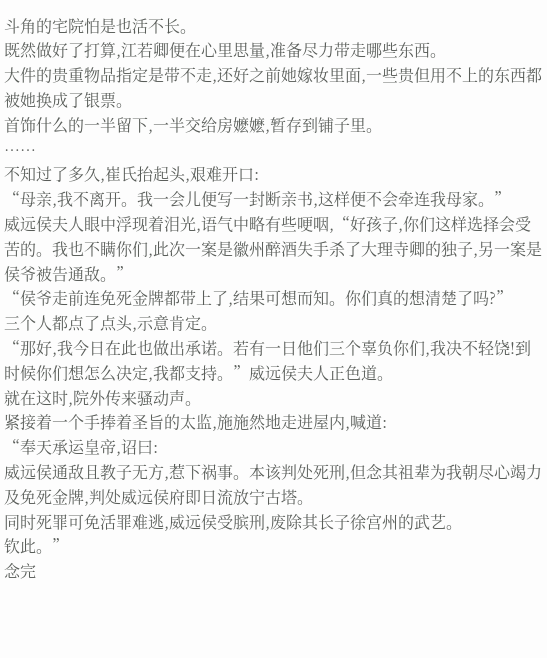斗角的宅院怕是也活不长。
既然做好了打算,江若卿便在心里思量,准备尽力带走哪些东西。
大件的贵重物品指定是带不走,还好之前她嫁妆里面,一些贵但用不上的东西都被她换成了银票。
首饰什么的一半留下,一半交给房嬷嬷,暂存到铺子里。
……
不知过了多久,崔氏抬起头,艰难开口:
“母亲,我不离开。我一会儿便写一封断亲书,这样便不会牵连我母家。”
威远侯夫人眼中浮现着泪光,语气中略有些哽咽,“好孩子,你们这样选择会受苦的。我也不瞒你们,此次一案是徽州醉酒失手杀了大理寺卿的独子,另一案是侯爷被告通敌。”
“侯爷走前连免死金牌都带上了,结果可想而知。你们真的想清楚了吗?”
三个人都点了点头,示意肯定。
“那好,我今日在此也做出承诺。若有一日他们三个辜负你们,我决不轻饶!到时候你们想怎么决定,我都支持。”威远侯夫人正色道。
就在这时,院外传来骚动声。
紧接着一个手捧着圣旨的太监,施施然地走进屋内,喊道:
“奉天承运皇帝,诏曰:
威远侯通敌且教子无方,惹下祸事。本该判处死刑,但念其祖辈为我朝尽心竭力及免死金牌,判处威远侯府即日流放宁古塔。
同时死罪可免活罪难逃,威远侯受膑刑,废除其长子徐宫州的武艺。
钦此。”
念完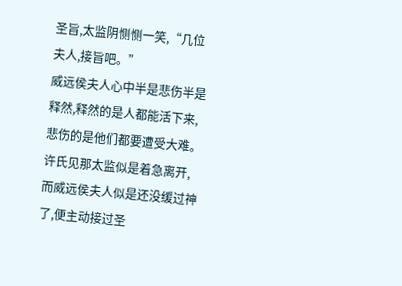圣旨,太监阴恻恻一笑,“几位夫人,接旨吧。”
威远侯夫人心中半是悲伤半是释然,释然的是人都能活下来,悲伤的是他们都要遭受大难。
许氏见那太监似是着急离开,而威远侯夫人似是还没缓过神了,便主动接过圣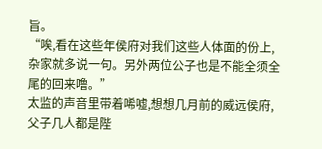旨。
“唉,看在这些年侯府对我们这些人体面的份上,杂家就多说一句。另外两位公子也是不能全须全尾的回来噜。”
太监的声音里带着唏嘘,想想几月前的威远侯府,父子几人都是陛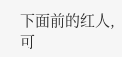下面前的红人,可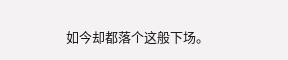如今却都落个这般下场。